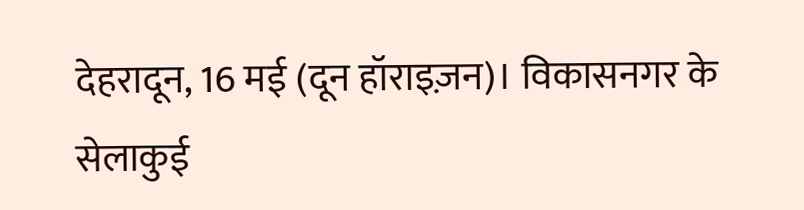देहरादून, 16 मई (दून हॉराइज़न)। विकासनगर के सेलाकुई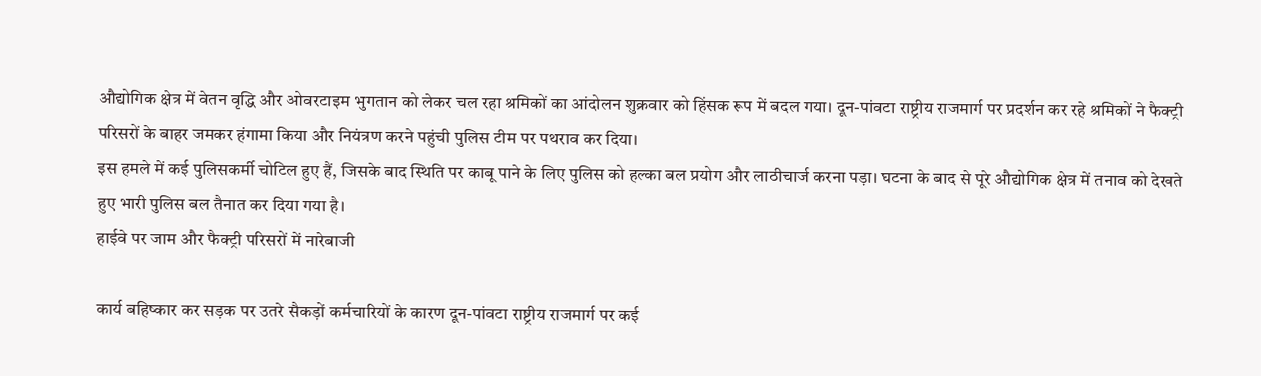औद्योगिक क्षेत्र में वेतन वृद्धि और ओवरटाइम भुगतान को लेकर चल रहा श्रमिकों का आंदोलन शुक्रवार को हिंसक रूप में बदल गया। दून-पांवटा राष्ट्रीय राजमार्ग पर प्रदर्शन कर रहे श्रमिकों ने फैक्ट्री परिसरों के बाहर जमकर हंगामा किया और नियंत्रण करने पहुंची पुलिस टीम पर पथराव कर दिया।
इस हमले में कई पुलिसकर्मी चोटिल हुए हैं, जिसके बाद स्थिति पर काबू पाने के लिए पुलिस को हल्का बल प्रयोग और लाठीचार्ज करना पड़ा। घटना के बाद से पूरे औद्योगिक क्षेत्र में तनाव को देखते हुए भारी पुलिस बल तैनात कर दिया गया है।
हाईवे पर जाम और फैक्ट्री परिसरों में नारेबाजी

कार्य बहिष्कार कर सड़क पर उतरे सैकड़ों कर्मचारियों के कारण दून-पांवटा राष्ट्रीय राजमार्ग पर कई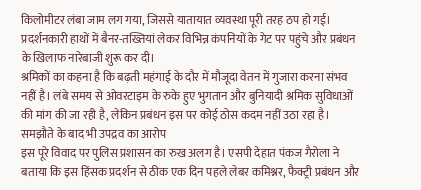किलोमीटर लंबा जाम लग गया, जिससे यातायात व्यवस्था पूरी तरह ठप हो गई। प्रदर्शनकारी हाथों में बैनर-तख्तियां लेकर विभिन्न कंपनियों के गेट पर पहुंचे और प्रबंधन के खिलाफ नारेबाजी शुरू कर दी।
श्रमिकों का कहना है कि बढ़ती महंगाई के दौर में मौजूदा वेतन में गुजारा करना संभव नहीं है। लंबे समय से ओवरटाइम के रुके हुए भुगतान और बुनियादी श्रमिक सुविधाओं की मांग की जा रही है, लेकिन प्रबंधन इस पर कोई ठोस कदम नहीं उठा रहा है।
समझौते के बाद भी उपद्रव का आरोप
इस पूरे विवाद पर पुलिस प्रशासन का रुख अलग है। एसपी देहात पंकज गैरोला ने बताया कि इस हिंसक प्रदर्शन से ठीक एक दिन पहले लेबर कमिश्नर, फैक्ट्री प्रबंधन और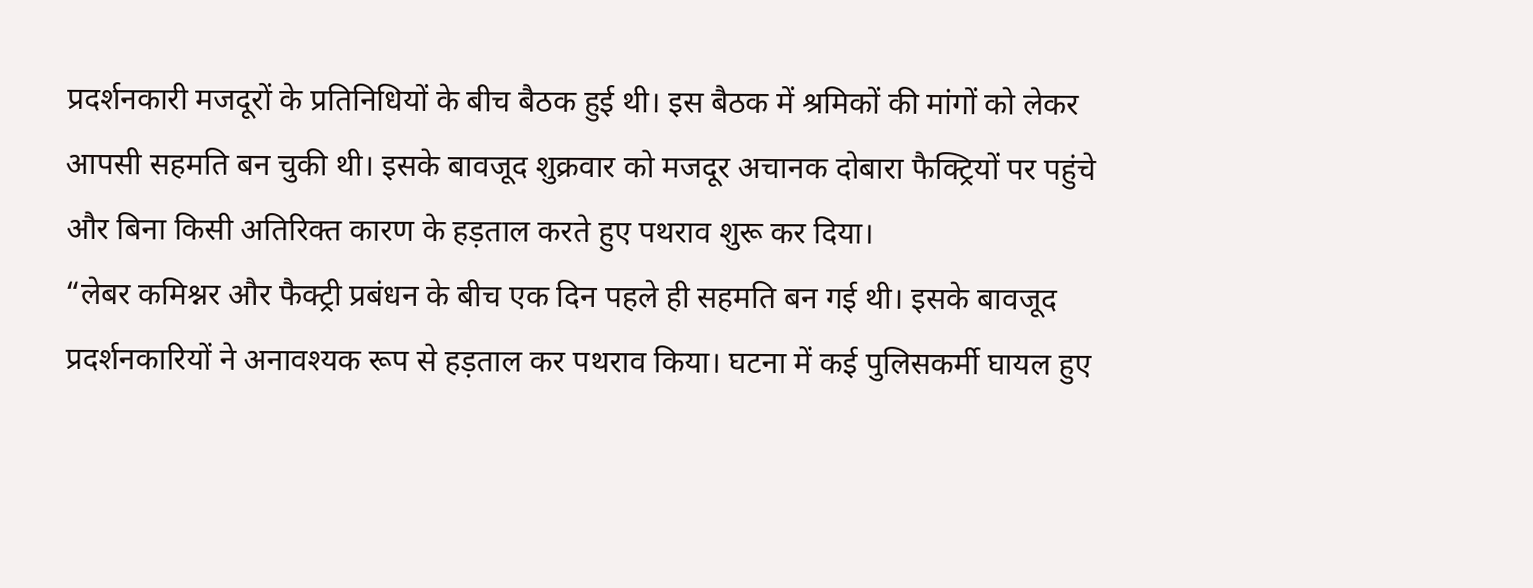प्रदर्शनकारी मजदूरों के प्रतिनिधियों के बीच बैठक हुई थी। इस बैठक में श्रमिकों की मांगों को लेकर आपसी सहमति बन चुकी थी। इसके बावजूद शुक्रवार को मजदूर अचानक दोबारा फैक्ट्रियों पर पहुंचे और बिना किसी अतिरिक्त कारण के हड़ताल करते हुए पथराव शुरू कर दिया।
“लेबर कमिश्नर और फैक्ट्री प्रबंधन के बीच एक दिन पहले ही सहमति बन गई थी। इसके बावजूद प्रदर्शनकारियों ने अनावश्यक रूप से हड़ताल कर पथराव किया। घटना में कई पुलिसकर्मी घायल हुए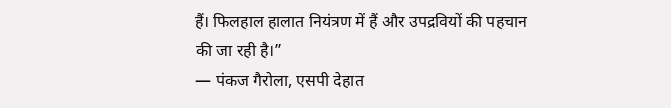हैं। फिलहाल हालात नियंत्रण में हैं और उपद्रवियों की पहचान की जा रही है।”
— पंकज गैरोला, एसपी देहात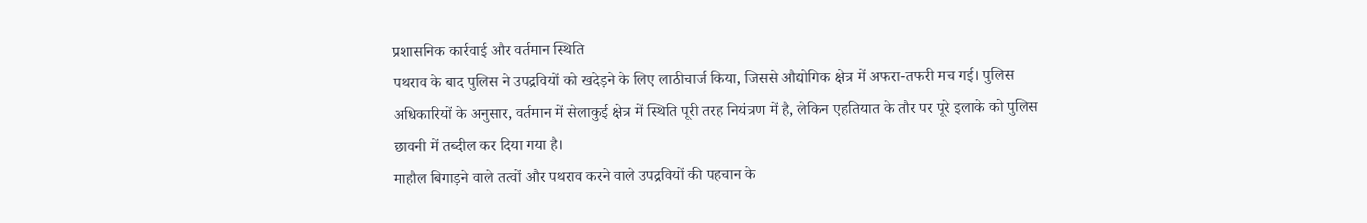प्रशासनिक कार्रवाई और वर्तमान स्थिति
पथराव के बाद पुलिस ने उपद्रवियों को खदेड़ने के लिए लाठीचार्ज किया, जिससे औद्योगिक क्षेत्र में अफरा-तफरी मच गई। पुलिस अधिकारियों के अनुसार, वर्तमान में सेलाकुई क्षेत्र में स्थिति पूरी तरह नियंत्रण में है, लेकिन एहतियात के तौर पर पूरे इलाके को पुलिस छावनी में तब्दील कर दिया गया है।
माहौल बिगाड़ने वाले तत्वों और पथराव करने वाले उपद्रवियों की पहचान के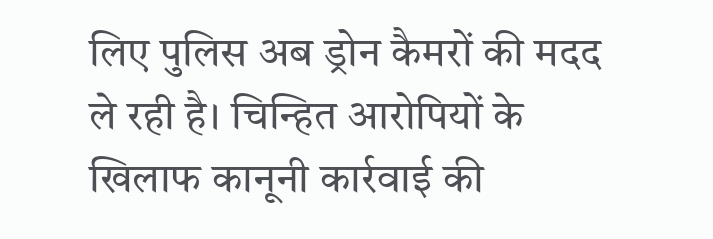लिए पुलिस अब ड्रोन कैमरों की मदद ले रही है। चिन्हित आरोपियों के खिलाफ कानूनी कार्रवाई की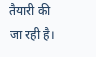तैयारी की जा रही है।